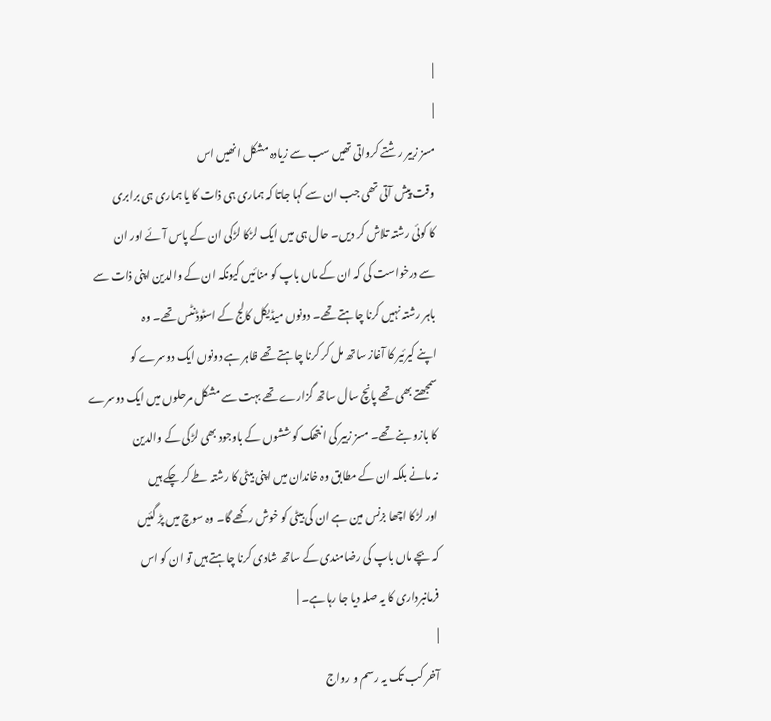|
|
مسز زبیر رشتے کرواتی تھیں سب سے زیادہ مشکل انھیں اس
وقت پیش آتی تھی جب ان سے کہا جاتا کہ ہماری ہی ذات کا یا ہماری ہی برابری
کا کوئی رشتہ تلاش کر دیں۔ حال ہی میں ایک لڑکا لڑکی ان کے پاس آئے اور ان
سے درخواست کی کہ ان کے ماں باپ کو منائیں کیونکہ ان کے والدین اپنی ذات سے
باہر رشتہ نہیں کرنا چاہتے تھے۔ دونوں میڈیکل کالج کے اسٹوڈنٹس تھے۔ وہ
اپنے کیرئیر کا آغاز ساتھ مل کر کرنا چاہتے تھے ظاہر ہے دونوں ایک دوسرے کو
سمجھتے بھی تھے پانچ سال ساتھ گزارے تھے بہت سے مشکل مرحلوں میں ایک دوسرے
کا بازو بنے تھے۔ مسز زبیر کی انتھک کوششوں کے باوجود بھی لڑکی کے والدین
نہ مانے بلکہ ان کے مطابق وہ خاندان میں اپنی بیٹی کا رشتہ طے کر چکے ہیں
اور لڑکا اچھا بزنس مین ہے ان کی بیٹی کو خوش رکھے گا۔ وہ سوچ میں پڑ گئیں
کہ بچے ماں باپ کی رضامندی کے ساتھ شادی کرنا چاہتے ہیں تو ان کو اس
فرمانبرداری کا یہ صلہ دیا جا رہا ہے۔ |
|
آخر کب تک یہ رسم و رواج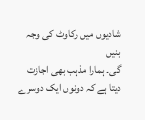شادیوں میں رکاوٹ کی وجہ بنیں
گی۔ ہمارا مذہب بھی اجازت دیتا ہے کہ دونوں ایک دوسرے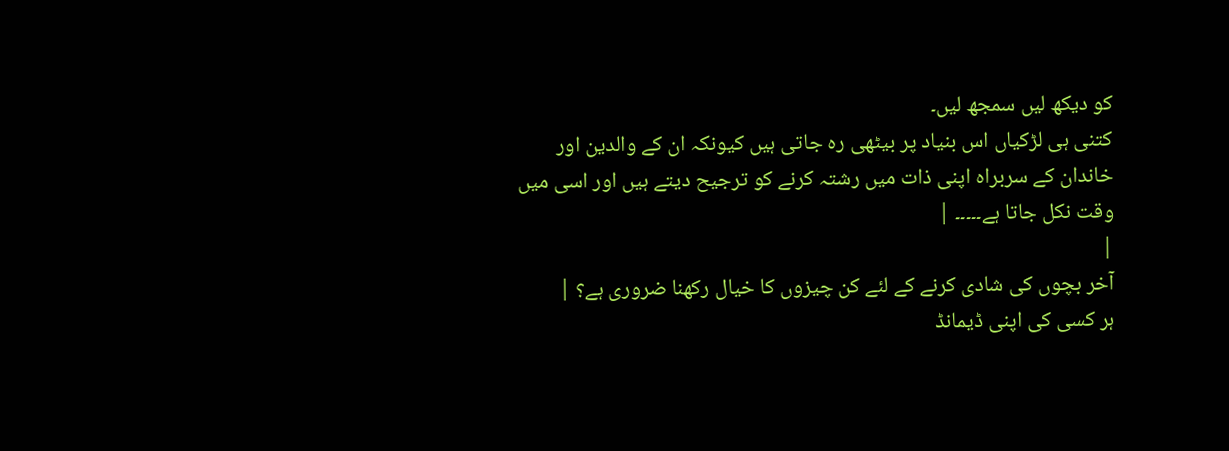کو دیکھ لیں سمجھ لیں۔
کتنی ہی لڑکیاں اس بنیاد پر بیٹھی رہ جاتی ہیں کیونکہ ان کے والدین اور
خاندان کے سربراہ اپنی ذات میں رشتہ کرنے کو ترجیح دیتے ہیں اور اسی میں
وقت نکل جاتا ہے۔۔۔۔۔ |
|
آخر بچوں کی شادی کرنے کے لئے کن چیزوں کا خیال رکھنا ضروری ہے؟ |
ہر کسی کی اپنی ڈیمانڈ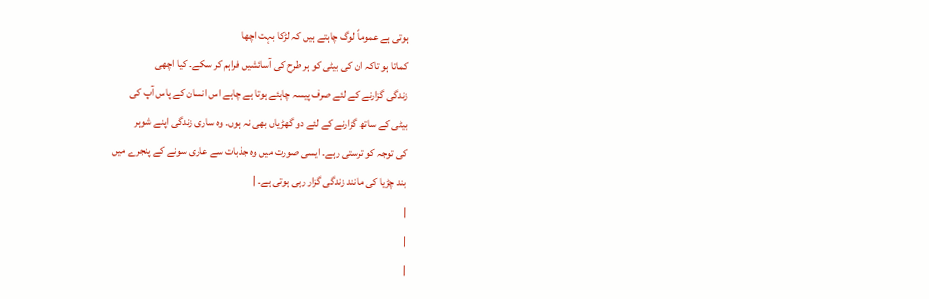ہوتی ہے عموماً لوگ چاہتے ہیں کہ لڑکا بہت اچھا
کماتا ہو تاکہ ان کی بیٹی کو ہر طرح کی آسائشیں فراہم کر سکے۔ کیا اچھی
زندگی گزارنے کے لئے صرف پیسہ چاہئے ہوتا ہے چاہے اس انسان کے پاس آپ کی
بیٹی کے ساتھ گزارنے کے لئے دو گھڑیاں بھی نہ ہوں۔ وہ ساری زندگی اپنے شوہر
کی توجہ کو ترستی رہے۔ ایسی صورت میں وہ جذبات سے عاری سونے کے پنجرے میں
بند چڑیا کی مانند زندگی گزار رہی ہوتی ہے۔ |
|
|
|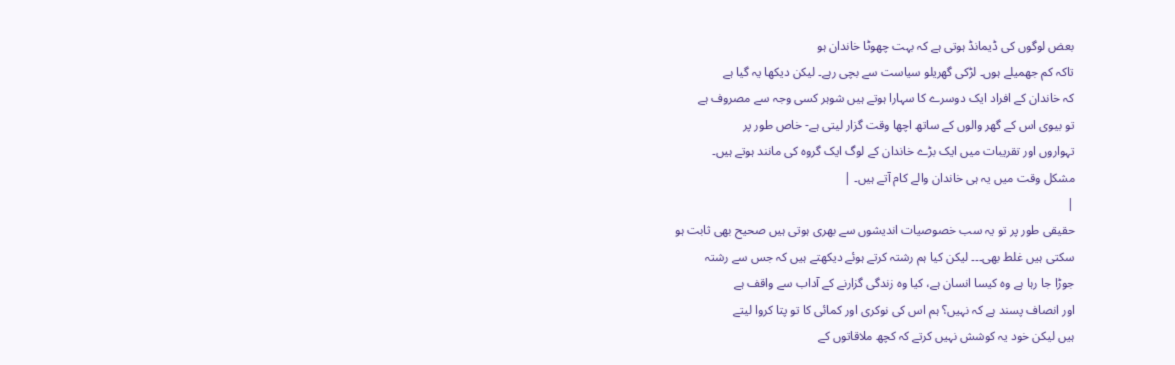بعض لوگوں کی ڈیمانڈ ہوتی ہے کہ بہت چھوٹا خاندان ہو
تاکہ کم جھمیلے ہوں۔ لڑکی گھریلو سیاست سے بچی رہے۔ لیکن دیکھا یہ گیا ہے
کہ خاندان کے افراد ایک دوسرے کا سہارا ہوتے ہیں شوہر کسی وجہ سے مصروف ہے
تو بیوی اس کے گھر والوں کے ساتھ اچھا وقت گزار لیتی ہے- خاص طور پر
تہواروں اور تقریبات میں ایک بڑے خاندان کے لوگ ایک گروہ کی مانند ہوتے ہیں۔
مشکل وقت میں یہ ہی خاندان والے کام آتے ہیں۔ |
|
حقیقی طور پر تو یہ سب خصوصیات اندیشوں سے بھری ہوتی ہیں صحیح بھی ثابت ہو
سکتی ہیں غلط بھی۔۔۔ لیکن کیا ہم رشتہ کرتے ہوئے دیکھتے ہیں کہ جس سے رشتہ
جوڑا جا رہا ہے وہ کیسا انسان ہے، کیا وہ زندگی گزارنے کے آداب سے واقف ہے
اور انصاف پسند ہے کہ نہیں؟ ہم اس کی نوکری اور کمائی کا تو پتا کروا لیتے
ہیں لیکن خود یہ کوشش نہیں کرتے کہ کچھ ملاقاتوں کے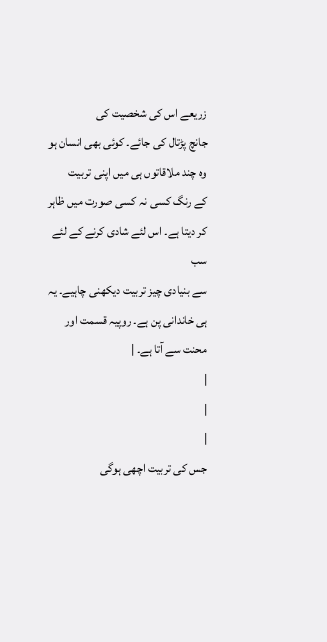زریعے اس کی شخصیت کی
جانچ پڑتال کی جائے۔ کوئی بھی انسان ہو وہ چند ملاقاتوں ہی میں اپنی تربیت
کے رنگ کسی نہ کسی صورت میں ظاہر کر دیتا ہے۔ اس لئے شادی کرنے کے لئے سب
سے بنیادی چیز تربیت دیکھنی چاہیے۔ یہ ہی خاندانی پن ہے۔ روپیہ قسمت اور
محنت سے آتا ہے۔ |
|
|
|
جس کی تربیت اچھی ہوگی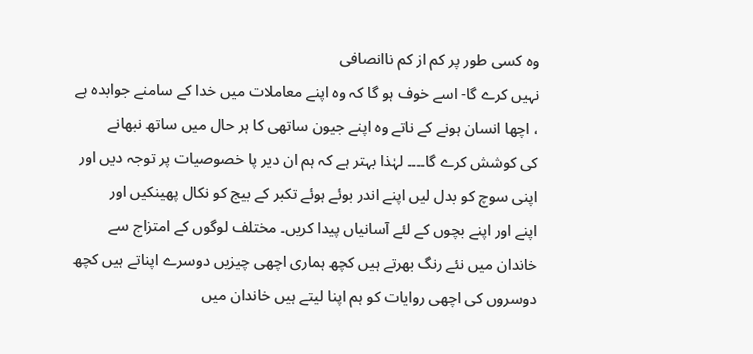وہ کسی طور پر کم از کم ناانصافی
نہیں کرے گا- اسے خوف ہو گا کہ وہ اپنے معاملات میں خدا کے سامنے جوابدہ ہے
، اچھا انسان ہونے کے ناتے وہ اپنے جیون ساتھی کا ہر حال میں ساتھ نبھانے
کی کوشش کرے گا۔۔۔۔ لہٰذا بہتر ہے کہ ہم ان دیر پا خصوصیات پر توجہ دیں اور
اپنی سوچ کو بدل لیں اپنے اندر بوئے ہوئے تکبر کے بیج کو نکال پھینکیں اور
اپنے اور اپنے بچوں کے لئے آسانیاں پیدا کریں۔ مختلف لوگوں کے امتزاج سے
خاندان میں نئے رنگ بھرتے ہیں کچھ ہماری اچھی چیزیں دوسرے اپناتے ہیں کچھ
دوسروں کی اچھی روایات کو ہم اپنا لیتے ہیں خاندان میں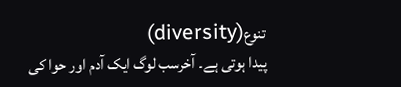تنوع(diversity)
پیدا ہوتی ہے۔ آخرسب لوگ ایک آدم اور حوا کی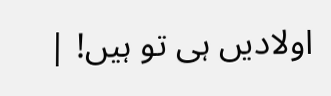اولادیں ہی تو ہیں! |